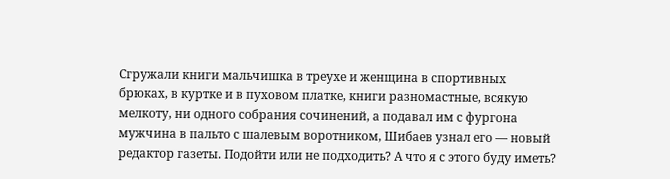Сгружали книги мальчишка в треухе и женщина в спортивных брюках, в куртке и в пуховом платке, книги разномастные, всякую мелкоту, ни одного собрания сочинений, а подавал им с фургона мужчина в пальто с шалевым воротником, Шибаев узнал его — новый редактор газеты. Подойти или не подходить? А что я с этого буду иметь?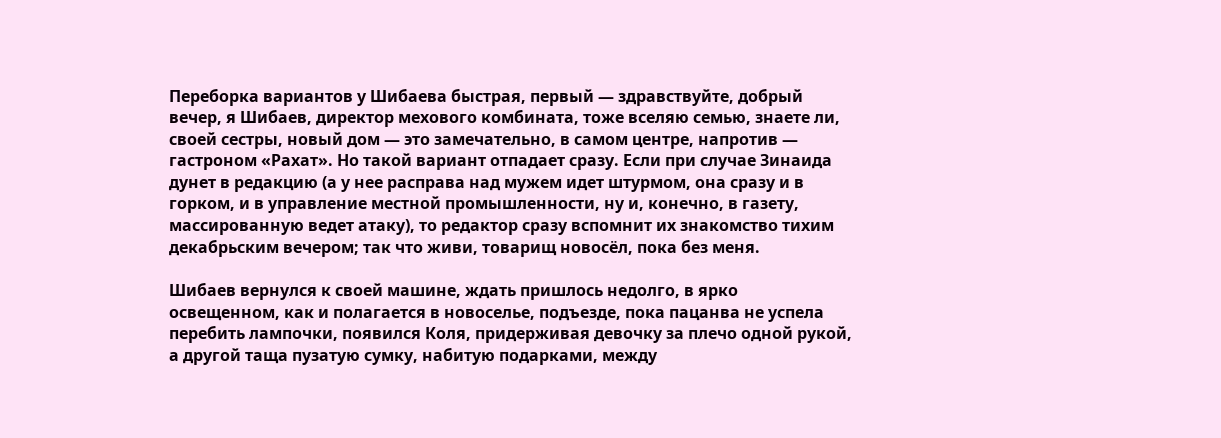Переборка вариантов у Шибаева быстрая, первый — здравствуйте, добрый вечер, я Шибаев, директор мехового комбината, тоже вселяю семью, знаете ли, своей сестры, новый дом — это замечательно, в самом центре, напротив — гастроном «Рахат». Но такой вариант отпадает сразу. Если при случае Зинаида дунет в редакцию (а у нее расправа над мужем идет штурмом, она сразу и в горком, и в управление местной промышленности, ну и, конечно, в газету, массированную ведет атаку), то редактор сразу вспомнит их знакомство тихим декабрьским вечером; так что живи, товарищ новосёл, пока без меня.

Шибаев вернулся к своей машине, ждать пришлось недолго, в ярко освещенном, как и полагается в новоселье, подъезде, пока пацанва не успела перебить лампочки, появился Коля, придерживая девочку за плечо одной рукой, а другой таща пузатую сумку, набитую подарками, между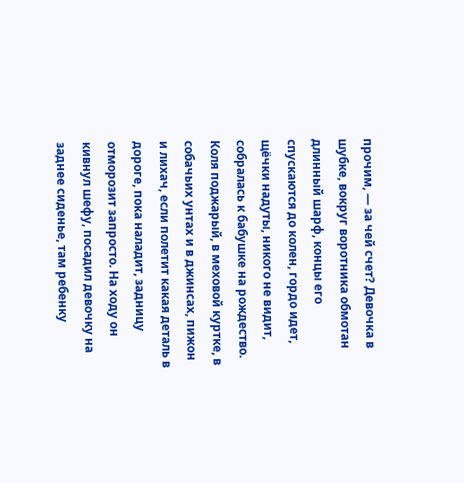прочим, — за чей счет? Девочка в шубке, вокруг воротника обмотан длинный шарф, концы его спускаются до колен, гордо идет, щёчки надуты, никого не видит, собралась к бабушке на рождество. Коля поджарый, в меховой куртке, в собачьих унтах и в джинсах, пижон и лихач, если полетит какая деталь в дороге, пока наладит, задницу отморозит запросто. На ходу он кивнул шефу, посадил девочку на заднее сиденье, там ребенку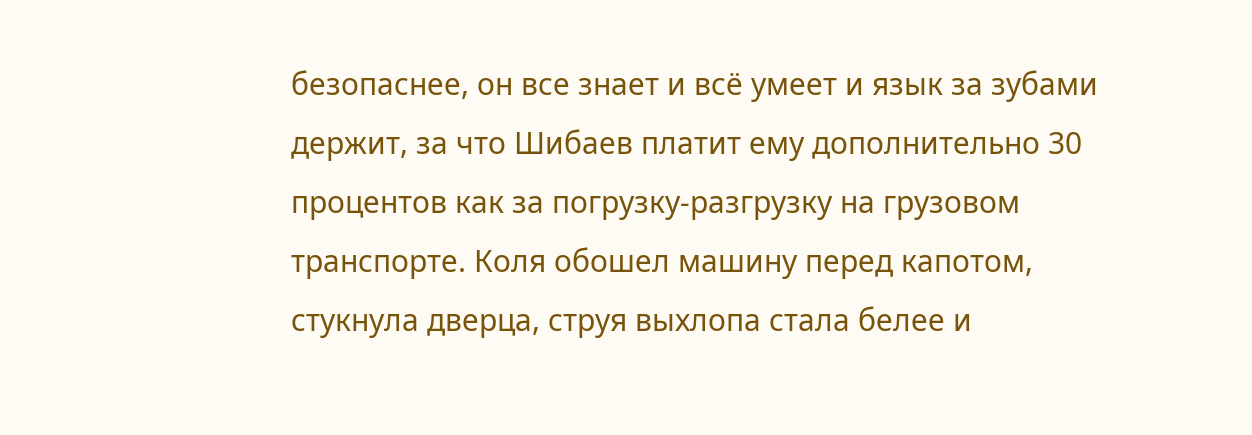безопаснее, он все знает и всё умеет и язык за зубами держит, за что Шибаев платит ему дополнительно 30 процентов как за погрузку-разгрузку на грузовом транспорте. Коля обошел машину перед капотом, стукнула дверца, струя выхлопа стала белее и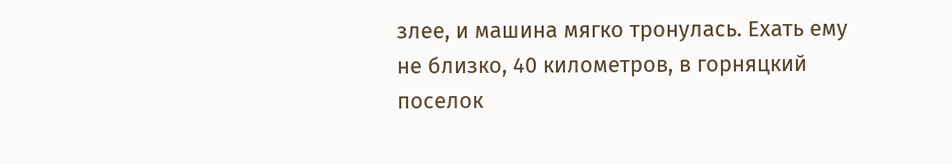злее, и машина мягко тронулась. Ехать ему не близко, 40 километров, в горняцкий поселок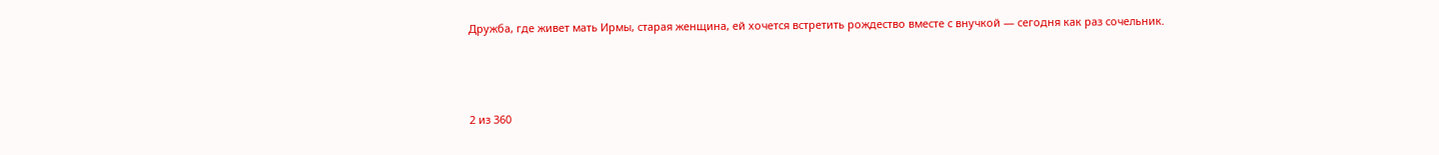Дружба, где живет мать Ирмы, старая женщина, ей хочется встретить рождество вместе с внучкой — сегодня как раз сочельник.



2 из 360